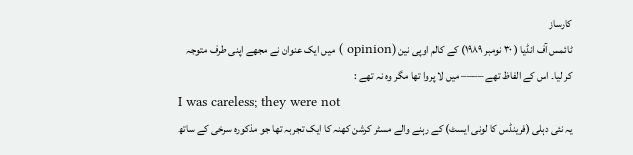کارساز
ٹائمس آف انڈیا ( ۳۰ نومبر ۱۹۸۹) کے کالم اوپی نین (opinion ) میں ایک عنوان نے مجھے اپنی طرف متوجہ کر لیا۔ اس کے الفاظ تھے –––– میں لا پروا تھا مگر وہ نہ تھے :
I was careless; they were not
یہ نئی دہلی (فرینڈس کا لونی ایسٹ) کے رہنے والے مسٹر کرشن کھنہ کا ایک تجربہ تھا جو مذکورہ سرخی کے ساتھ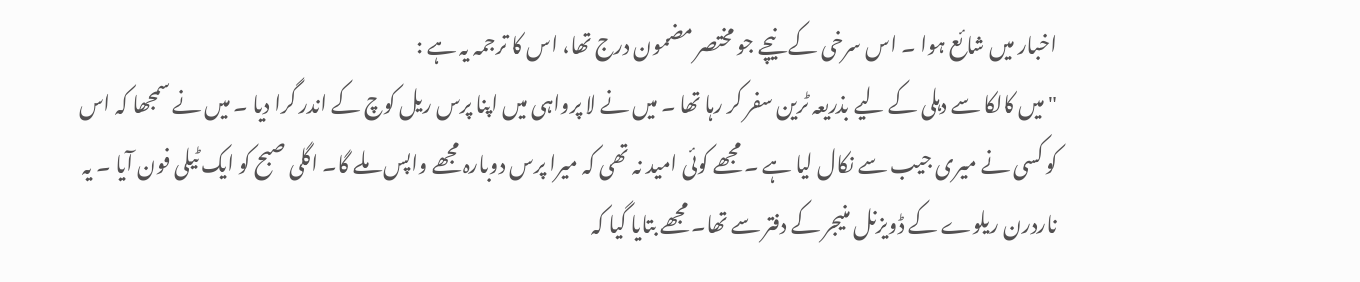اخبار میں شائع ہوا ۔ اس سرخی کے نیچے جو مختصر مضمون درج تھا، اس کا ترجمہ یہ ہے :
"میں کالکا سے دہلی کے لیے بذریعہ ٹرین سفر کر رہا تھا ۔ میں نے لا پرواہی میں اپنا پرس ریل کوچ کے اندر گرا دیا ۔ میں نے سمجھا کہ اس کو کسی نے میری جیب سے نکال لیا ہے ۔ مجھے کوئی امید نہ تھی کہ میرا پرس دوبارہ مجھے واپس ملے گا۔ اگلی صبح کو ایک ٹیلی فون آیا ۔ یہ ناردرن ریلوے کے ڈویزنل منیجر کے دفتر سے تھا۔ مجھے بتایا گیا کہ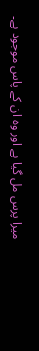میرا پرس مل گیا ہے اور وہ ان کے پاس موجود ہے۔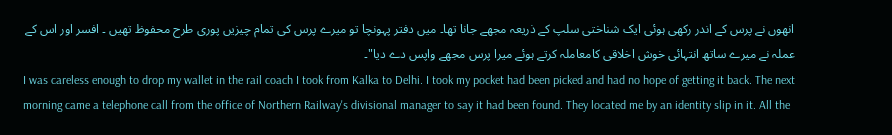انھوں نے پرس کے اندر رکھی ہوئی ایک شناختی سلپ کے ذریعہ مجھے جانا تھا۔ میں دفتر پہونچا تو میرے پرس کی تمام چیزیں پوری طرح محفوظ تھیں ۔ افسر اور اس کے عملہ نے میرے ساتھ انتہائی خوش اخلاقی کامعاملہ کرتے ہوئے میرا پرس مجھے واپس دے دیا"۔
I was careless enough to drop my wallet in the rail coach I took from Kalka to Delhi. I took my pocket had been picked and had no hope of getting it back. The next morning came a telephone call from the office of Northern Railway's divisional manager to say it had been found. They located me by an identity slip in it. All the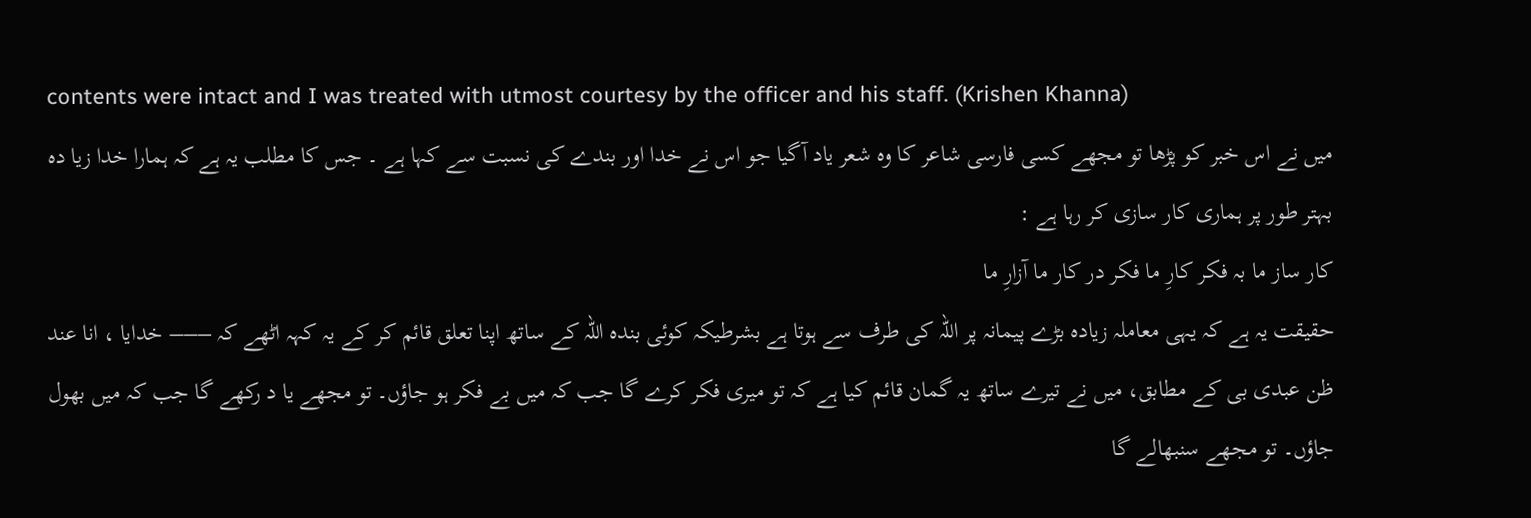contents were intact and I was treated with utmost courtesy by the officer and his staff. (Krishen Khanna)
میں نے اس خبر کو پڑھا تو مجھے کسی فارسی شاعر کا وہ شعر یاد آگیا جو اس نے خدا اور بندے کی نسبت سے کہا ہے ۔ جس کا مطلب یہ ہے کہ ہمارا خدا زیا دہ بہتر طور پر ہماری کار سازی کر رہا ہے :
کار ساز ما بہ فکر کارِ ما فکر در کار ما آزارِ ما
حقیقت یہ ہے کہ یہی معاملہ زیادہ بڑے پیمانہ پر اللہ کی طرف سے ہوتا ہے بشرطیکہ کوئی بندہ اللہ کے ساتھ اپنا تعلق قائم کر کے یہ کہہ اٹھے کہ ––– خدایا ، انا عند ظن عبدی بی کے مطابق، میں نے تیرے ساتھ یہ گمان قائم کیا ہے کہ تو میری فکر کرے گا جب کہ میں بے فکر ہو جاؤں۔ تو مجھے یا د رکھے گا جب کہ میں بھول جاؤں۔ تو مجھے سنبھالے گا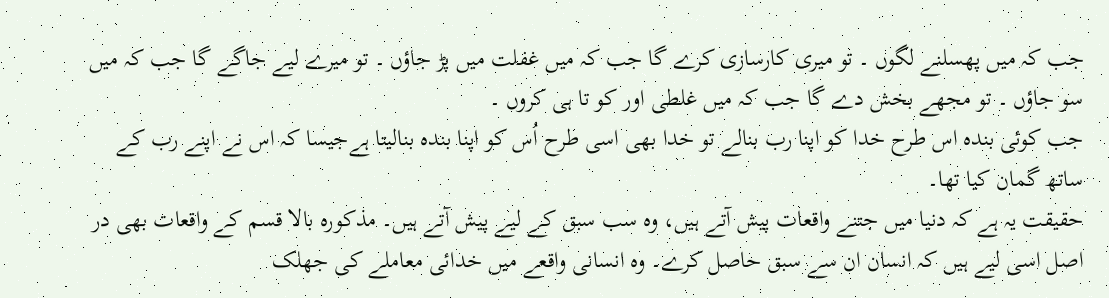جب کہ میں پھسلنے لگوں ۔ تو میری کارسازی کرے گا جب کہ میں غفلت میں پڑ جاؤں ۔ تو میرے لیے جاگے گا جب کہ میں سو جاؤں ۔ تو مجھے بخش دے گا جب کہ میں غلطی اور کو تا ہی کروں ۔
جب کوئی بندہ اس طرح خدا کو اپنا رب بنالے تو خدا بھی اسی طرح اُس کو اپنا بندہ بنالیتا ہےجیسا کہ اس نے اپنے رب کے ساتھ گمان کیا تھا۔
حقیقت یہ ہے کہ دنیا میں جتنے واقعات پیش آتے ہیں، وہ سب سبق کے لیے پیش آتے ہیں۔ مذکورہ بالا قسم کے واقعات بھی در اصل اسی لیے ہیں کہ انسان ان سے سبق حاصل کرے۔ وہ انسانی واقعے میں خدائی معاملے کی جھلک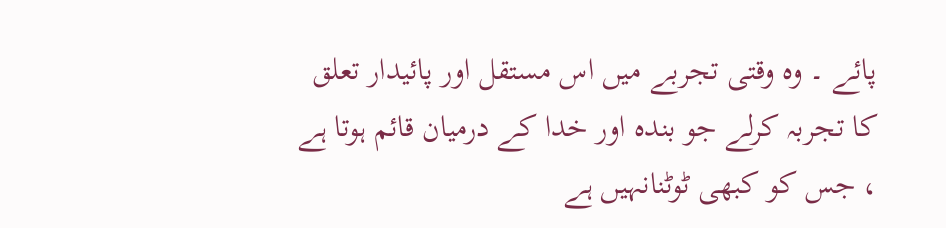پائے ۔ وہ وقتی تجربے میں اس مستقل اور پائیدار تعلق کا تجربہ کرلے جو بندہ اور خدا کے درمیان قائم ہوتا ہے ، جس کو کبھی ٹوٹنانہیں ہے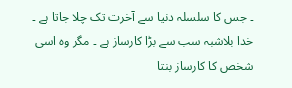۔ جس کا سلسلہ دنیا سے آخرت تک چلا جاتا ہے ۔
خدا بلاشبہ سب سے بڑا کارساز ہے ۔ مگر وہ اسی شخص کا کارساز بنتا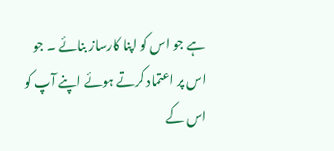ہے جو اس کو اپنا کارساز بنائے ۔ جو اس پر اعتماد کرتے ہوئے اپنے آپ کو اس کے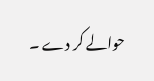حوالے کر دے ۔